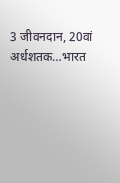3 जीवनदान, 20वां अर्धशतक…भारत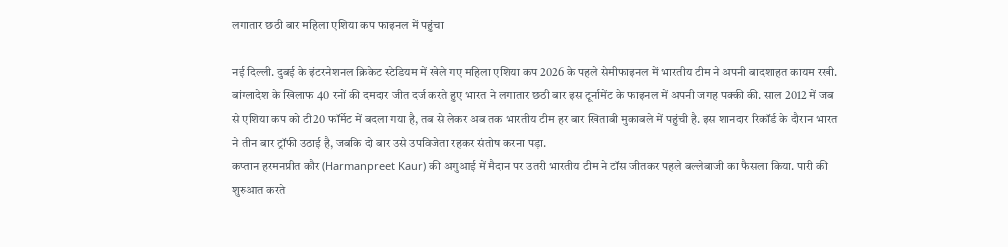लगातार छठी बार महिला एशिया कप फाइनल में पहुंचा

नई दिल्ली. दुबई के इंटरनेशनल क्रिकेट स्टेडियम में खेले गए महिला एशिया कप 2026 के पहले सेमीफाइनल में भारतीय टीम ने अपनी बादशाहत कायम रखी. बांग्लादेश के खिलाफ 40 रनों की दमदार जीत दर्ज करते हुए भारत ने लगातार छठी बार इस टूर्नामेंट के फाइनल में अपनी जगह पक्की की. साल 2012 में जब से एशिया कप को टी20 फॉर्मेट में बदला गया है, तब से लेकर अब तक भारतीय टीम हर बार खिताबी मुकाबले में पहुंची है. इस शानदार रिकॉर्ड के दौरान भारत ने तीन बार ट्रॉफी उठाई है, जबकि दो बार उसे उपविजेता रहकर संतोष करना पड़ा.
कप्तान हरमनप्रीत कौर (Harmanpreet Kaur) की अगुआई में मैदान पर उतरी भारतीय टीम ने टॉस जीतकर पहले बल्लेबाजी का फैसला किया. पारी की शुरुआत करते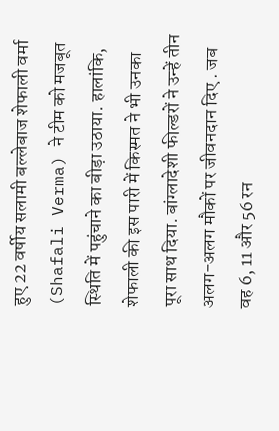हुए 22 वर्षीय सलामी बल्लेबाज शेफाली वर्मा (Shafali Verma) ने टीम को मजबूत स्थिति में पहुंचाने का बीड़ा उठाया. हालांकि, शेफाली की इस पारी में किस्मत ने भी उनका पूरा साथ दिया. बांग्लादेशी फील्डरों ने उन्हें तीन अलग-अलग मौकों पर जीवनदान दिए . जब वह 6, 11 और 56 रन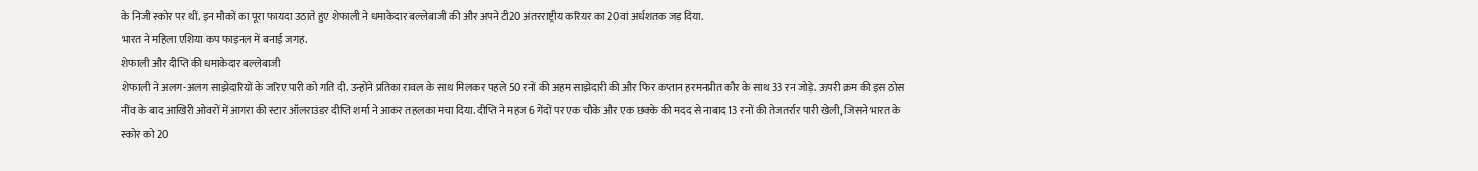के निजी स्कोर पर थीं. इन मौकों का पूरा फायदा उठाते हुए शेफाली ने धमाकेदार बल्लेबाजी की और अपने टी20 अंतरराष्ट्रीय करियर का 20वां अर्धशतक जड़ दिया.
भारत ने महिला एशिया कप फाइनल में बनाई जगह.
शेफाली और दीप्ति की धमाकेदार बल्लेबाजी
शेफाली ने अलग-अलग साझेदारियों के जरिए पारी को गति दी. उन्होंने प्रतिका रावल के साथ मिलकर पहले 50 रनों की अहम साझेदारी की और फिर कप्तान हरमनप्रीत कौर के साथ 33 रन जोड़े. ऊपरी क्रम की इस ठोस नींव के बाद आखिरी ओवरों में आगरा की स्टार ऑलराउंडर दीप्ति शर्मा ने आकर तहलका मचा दिया. दीप्ति ने महज 6 गेंदों पर एक चौके और एक छक्के की मदद से नाबाद 13 रनों की तेजतर्रार पारी खेली, जिसने भारत के स्कोर को 20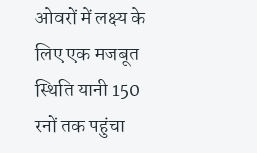ओवरों में लक्ष्य के लिए एक मजबूत स्थिति यानी 150 रनों तक पहुंचा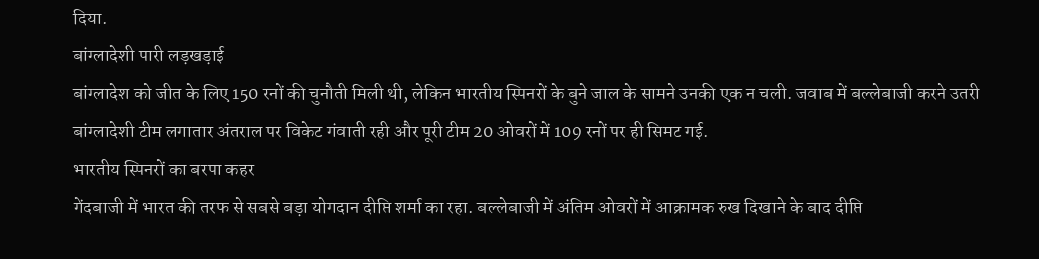दिया.
बांग्लादेशी पारी लड़खड़ाई
बांग्लादेश को जीत के लिए 150 रनों की चुनौती मिली थी, लेकिन भारतीय स्पिनरों के बुने जाल के सामने उनकी एक न चली. जवाब में बल्लेबाजी करने उतरी बांग्लादेशी टीम लगातार अंतराल पर विकेट गंवाती रही और पूरी टीम 20 ओवरों में 109 रनों पर ही सिमट गई.
भारतीय स्पिनरों का बरपा कहर
गेंदबाजी में भारत की तरफ से सबसे बड़ा योगदान दीप्ति शर्मा का रहा. बल्लेबाजी में अंतिम ओवरों में आक्रामक रुख दिखाने के बाद दीप्ति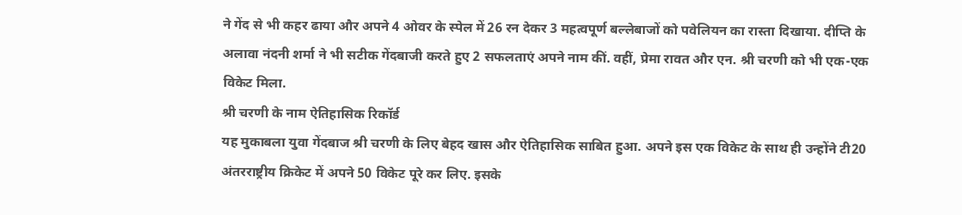ने गेंद से भी कहर ढाया और अपने 4 ओवर के स्पेल में 26 रन देकर 3 महत्वपूर्ण बल्लेबाजों को पवेलियन का रास्ता दिखाया. दीप्ति के अलावा नंदनी शर्मा ने भी सटीक गेंदबाजी करते हुए 2 सफलताएं अपने नाम कीं. वहीं, प्रेमा रावत और एन. श्री चरणी को भी एक-एक विकेट मिला.
श्री चरणी के नाम ऐतिहासिक रिकॉर्ड
यह मुकाबला युवा गेंदबाज श्री चरणी के लिए बेहद खास और ऐतिहासिक साबित हुआ. अपने इस एक विकेट के साथ ही उन्होंने टी20 अंतरराष्ट्रीय क्रिकेट में अपने 50 विकेट पूरे कर लिए. इसके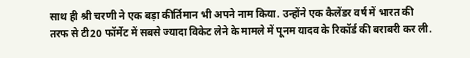साथ ही श्री चरणी ने एक बड़ा कीर्तिमान भी अपने नाम किया. उन्होंने एक कैलेंडर वर्ष में भारत की तरफ से टी20 फॉर्मेट में सबसे ज्यादा विकेट लेने के मामले में पूनम यादव के रिकॉर्ड की बराबरी कर ली.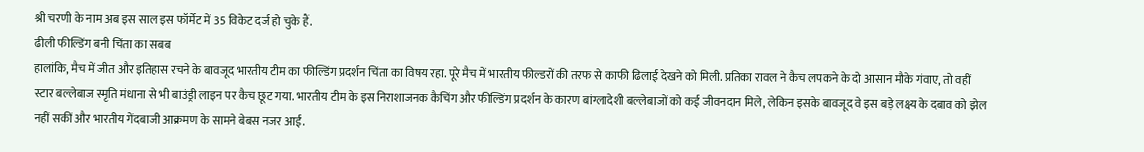श्री चरणी के नाम अब इस साल इस फॉर्मेट में 35 विकेट दर्ज हो चुके हैं.
ढीली फील्डिंग बनी चिंता का सबब
हालांकि, मैच में जीत और इतिहास रचने के बावजूद भारतीय टीम का फील्डिंग प्रदर्शन चिंता का विषय रहा. पूरे मैच में भारतीय फील्डरों की तरफ से काफी ढिलाई देखने को मिली. प्रतिका रावल ने कैच लपकने के दो आसान मौके गंवाए, तो वहीं स्टार बल्लेबाज स्मृति मंधाना से भी बाउंड्री लाइन पर कैच छूट गया. भारतीय टीम के इस निराशाजनक कैचिंग और फील्डिंग प्रदर्शन के कारण बांग्लादेशी बल्लेबाजों को कई जीवनदान मिले, लेकिन इसके बावजूद वे इस बड़े लक्ष्य के दबाव को झेल नहीं सकीं और भारतीय गेंदबाजी आक्रमण के सामने बेबस नजर आईं.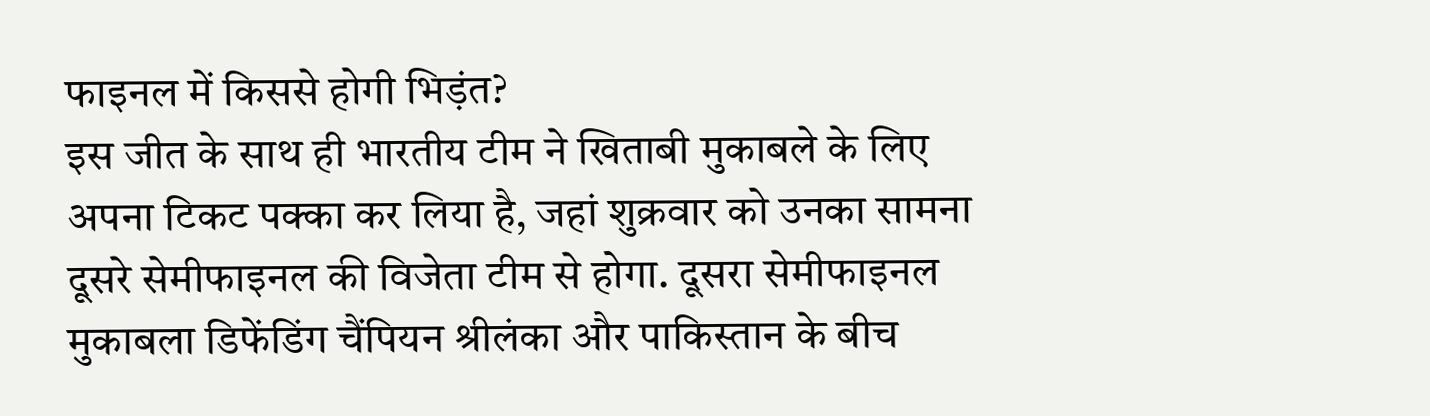फाइनल में किससे होगी भिड़ंत?
इस जीत के साथ ही भारतीय टीम ने खिताबी मुकाबले के लिए अपना टिकट पक्का कर लिया है, जहां शुक्रवार को उनका सामना दूसरे सेमीफाइनल की विजेता टीम से होगा. दूसरा सेमीफाइनल मुकाबला डिफेंडिंग चैंपियन श्रीलंका और पाकिस्तान के बीच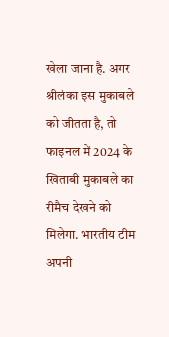खेला जाना है. अगर श्रीलंका इस मुकाबले को जीतता है, तो फाइनल में 2024 के खिताबी मुकाबले का रीमैच देखने को मिलेगा. भारतीय टीम अपनी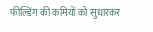फील्डिंग की कमियों को सुधारकर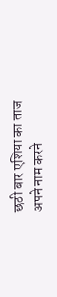छठी बार एशिया का ताज अपने नाम करने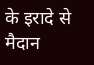के इरादे से मैदान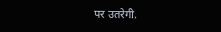पर उतरेगी.